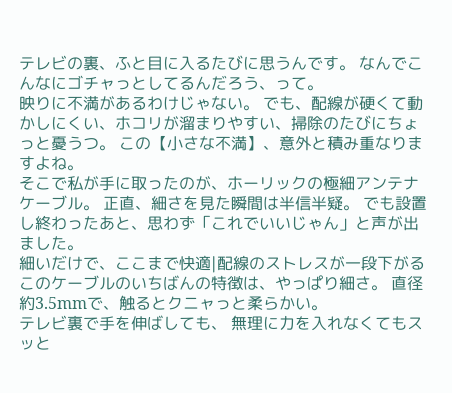テレビの裏、ふと目に入るたびに思うんです。 なんでこんなにゴチャっとしてるんだろう、って。
映りに不満があるわけじゃない。 でも、配線が硬くて動かしにくい、ホコリが溜まりやすい、掃除のたびにちょっと憂うつ。 この【小さな不満】、意外と積み重なりますよね。
そこで私が手に取ったのが、ホーリックの極細アンテナケーブル。 正直、細さを見た瞬間は半信半疑。 でも設置し終わったあと、思わず「これでいいじゃん」と声が出ました。
細いだけで、ここまで快適|配線のストレスが一段下がる
このケーブルのいちばんの特徴は、やっぱり細さ。 直径約3.5mmで、触るとクニャっと柔らかい。
テレビ裏で手を伸ばしても、 無理に力を入れなくてもスッと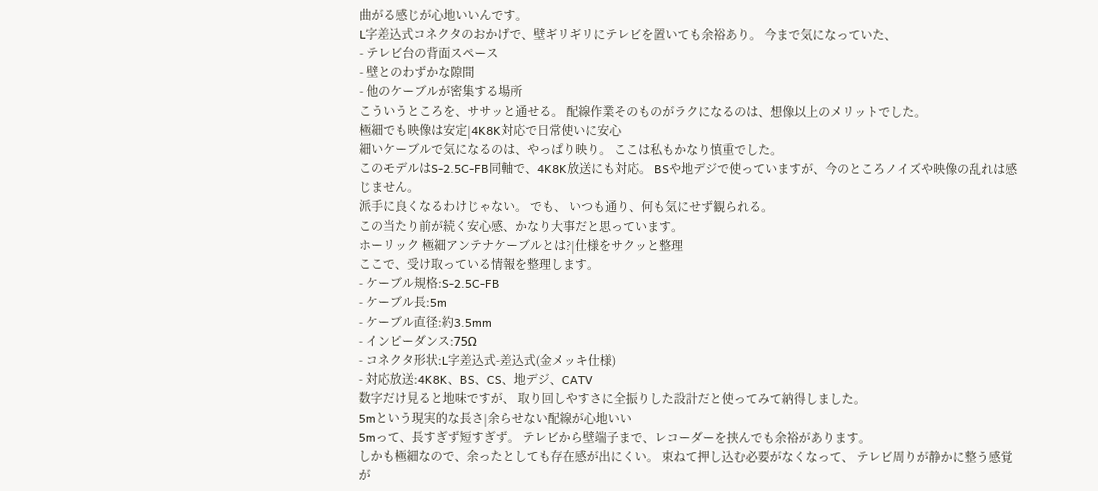曲がる感じが心地いいんです。
L字差込式コネクタのおかげで、壁ギリギリにテレビを置いても余裕あり。 今まで気になっていた、
- テレビ台の背面スペース
- 壁とのわずかな隙間
- 他のケーブルが密集する場所
こういうところを、ササッと通せる。 配線作業そのものがラクになるのは、想像以上のメリットでした。
極細でも映像は安定|4K8K対応で日常使いに安心
細いケーブルで気になるのは、やっぱり映り。 ここは私もかなり慎重でした。
このモデルはS-2.5C-FB同軸で、4K8K放送にも対応。 BSや地デジで使っていますが、今のところノイズや映像の乱れは感じません。
派手に良くなるわけじゃない。 でも、 いつも通り、何も気にせず観られる。
この当たり前が続く安心感、かなり大事だと思っています。
ホーリック 極細アンテナケーブルとは?|仕様をサクッと整理
ここで、受け取っている情報を整理します。
- ケーブル規格:S-2.5C-FB
- ケーブル長:5m
- ケーブル直径:約3.5mm
- インピーダンス:75Ω
- コネクタ形状:L字差込式-差込式(金メッキ仕様)
- 対応放送:4K8K、BS、CS、地デジ、CATV
数字だけ見ると地味ですが、 取り回しやすさに全振りした設計だと使ってみて納得しました。
5mという現実的な長さ|余らせない配線が心地いい
5mって、長すぎず短すぎず。 テレビから壁端子まで、レコーダーを挟んでも余裕があります。
しかも極細なので、余ったとしても存在感が出にくい。 束ねて押し込む必要がなくなって、 テレビ周りが静かに整う感覚が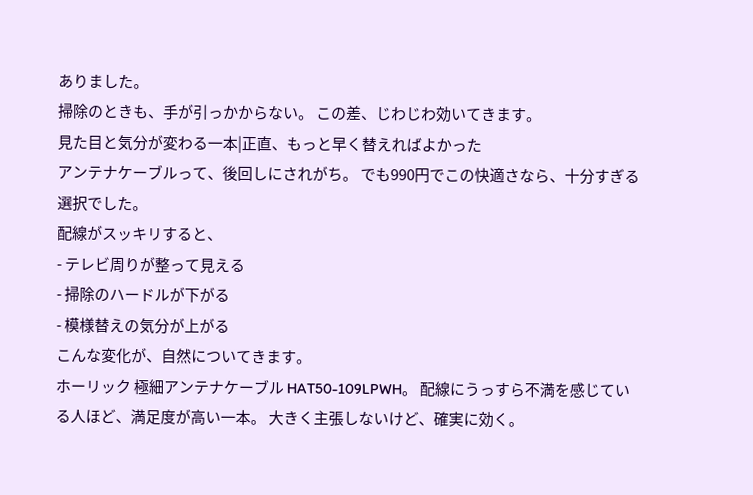ありました。
掃除のときも、手が引っかからない。 この差、じわじわ効いてきます。
見た目と気分が変わる一本|正直、もっと早く替えればよかった
アンテナケーブルって、後回しにされがち。 でも990円でこの快適さなら、十分すぎる選択でした。
配線がスッキリすると、
- テレビ周りが整って見える
- 掃除のハードルが下がる
- 模様替えの気分が上がる
こんな変化が、自然についてきます。
ホーリック 極細アンテナケーブル HAT50-109LPWH。 配線にうっすら不満を感じている人ほど、満足度が高い一本。 大きく主張しないけど、確実に効く。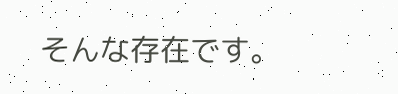そんな存在です。